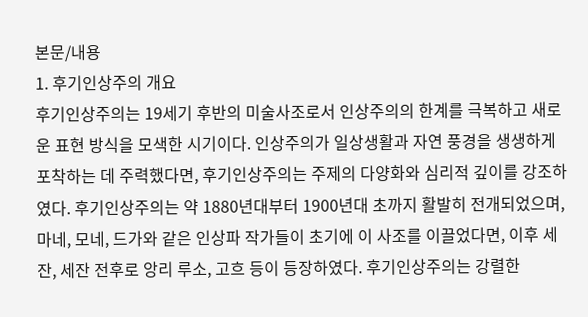본문/내용
1. 후기인상주의 개요
후기인상주의는 19세기 후반의 미술사조로서 인상주의의 한계를 극복하고 새로운 표현 방식을 모색한 시기이다. 인상주의가 일상생활과 자연 풍경을 생생하게 포착하는 데 주력했다면, 후기인상주의는 주제의 다양화와 심리적 깊이를 강조하였다. 후기인상주의는 약 1880년대부터 1900년대 초까지 활발히 전개되었으며, 마네, 모네, 드가와 같은 인상파 작가들이 초기에 이 사조를 이끌었다면, 이후 세잔, 세잔 전후로 앙리 루소, 고흐 등이 등장하였다. 후기인상주의는 강렬한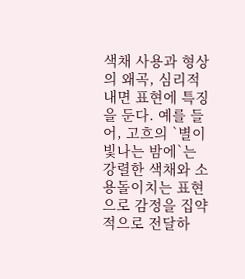색채 사용과 형상의 왜곡, 심리적 내면 표현에 특징을 둔다. 예를 들어, 고흐의 `별이 빛나는 밤에`는 강렬한 색채와 소용돌이치는 표현으로 감정을 집약적으로 전달하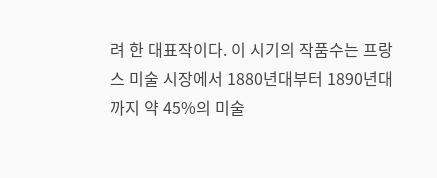려 한 대표작이다. 이 시기의 작품수는 프랑스 미술 시장에서 1880년대부터 1890년대까지 약 45%의 미술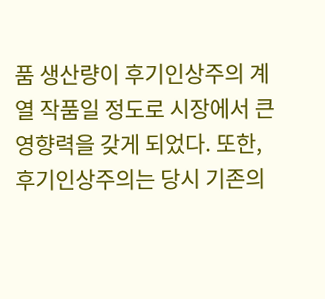품 생산량이 후기인상주의 계열 작품일 정도로 시장에서 큰 영향력을 갖게 되었다. 또한, 후기인상주의는 당시 기존의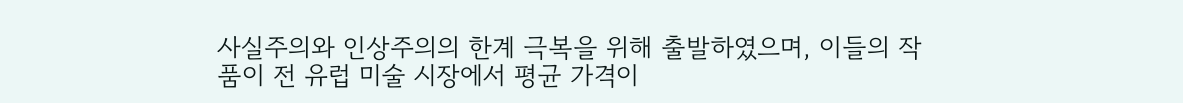사실주의와 인상주의의 한계 극복을 위해 출발하였으며, 이들의 작품이 전 유럽 미술 시장에서 평균 가격이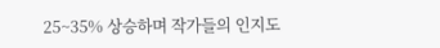25~35% 상승하며 작가들의 인지도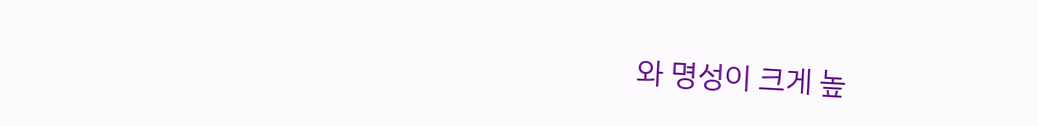와 명성이 크게 높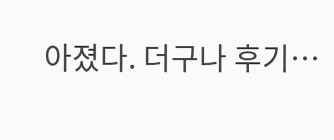아졌다. 더구나 후기…